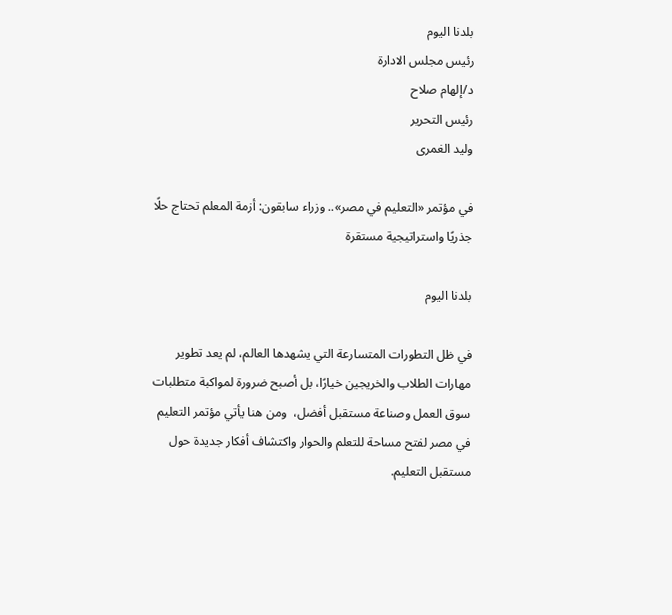بلدنا اليوم
رئيس مجلس الادارة
د/إلهام صلاح
رئيس التحرير
وليد الغمرى

في مؤتمر «التعليم في مصر».. وزراء سابقون: أزمة المعلم تحتاج حلًا جذريًا واستراتيجية مستقرة

بلدنا اليوم

في ظل التطورات المتسارعة التي يشهدها العالم، لم يعد تطوير مهارات الطلاب والخريجين خيارًا، بل أصبح ضرورة لمواكبة متطلبات سوق العمل وصناعة مستقبل أفضل،  ومن هنا يأتي مؤتمر التعليم في مصر لفتح مساحة للتعلم والحوار واكتشاف أفكار جديدة حول مستقبل التعليم.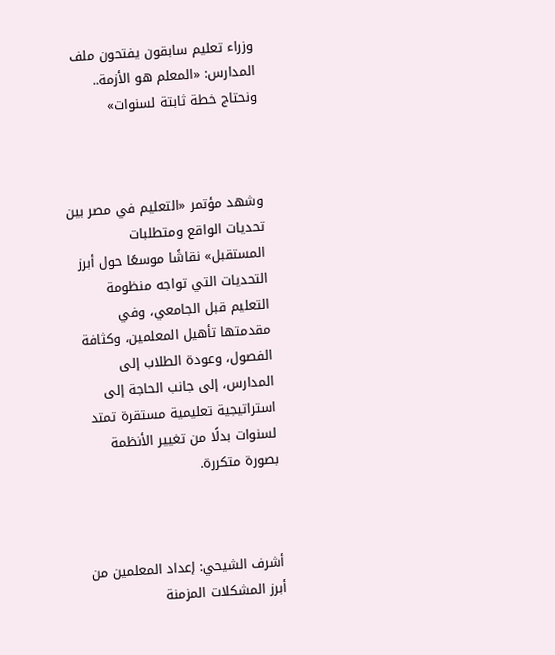وزراء تعليم سابقون يفتحون ملف المدارس: «المعلم هو الأزمة.. ونحتاج خطة ثابتة لسنوات»



وشهد مؤتمر «التعليم في مصر بين تحديات الواقع ومتطلبات المستقبل» نقاشًا موسعًا حول أبرز التحديات التي تواجه منظومة التعليم قبل الجامعي، وفي مقدمتها تأهيل المعلمين، وكثافة الفصول، وعودة الطلاب إلى المدارس، إلى جانب الحاجة إلى استراتيجية تعليمية مستقرة تمتد لسنوات بدلًا من تغيير الأنظمة بصورة متكررة.



أشرف الشيحي: إعداد المعلمين من أبرز المشكلات المزمنة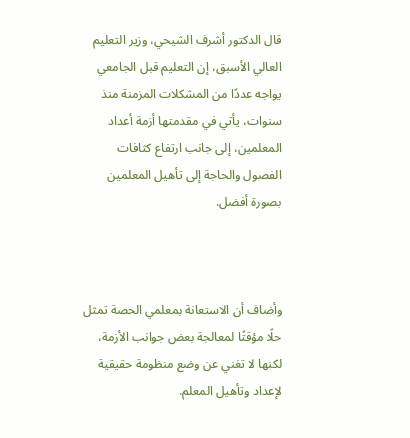قال الدكتور أشرف الشيحي، وزير التعليم العالي الأسبق، إن التعليم قبل الجامعي يواجه عددًا من المشكلات المزمنة منذ سنوات، يأتي في مقدمتها أزمة أعداد المعلمين، إلى جانب ارتفاع كثافات الفصول والحاجة إلى تأهيل المعلمين بصورة أفضل.



وأضاف أن الاستعانة بمعلمي الحصة تمثل حلًا مؤقتًا لمعالجة بعض جوانب الأزمة، لكنها لا تغني عن وضع منظومة حقيقية لإعداد وتأهيل المعلم.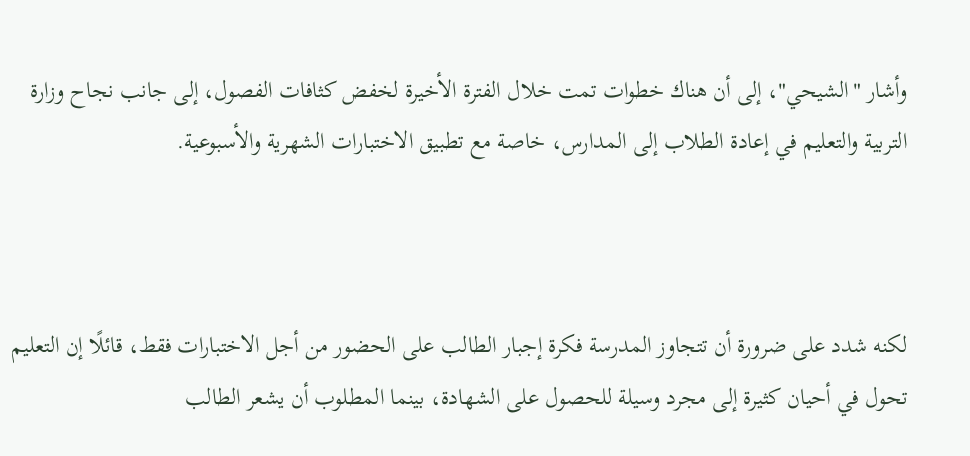وأشار "الشيحي"، إلى أن هناك خطوات تمت خلال الفترة الأخيرة لخفض كثافات الفصول، إلى جانب نجاح وزارة التربية والتعليم في إعادة الطلاب إلى المدارس، خاصة مع تطبيق الاختبارات الشهرية والأسبوعية.



لكنه شدد على ضرورة أن تتجاوز المدرسة فكرة إجبار الطالب على الحضور من أجل الاختبارات فقط، قائلًا إن التعليم تحول في أحيان كثيرة إلى مجرد وسيلة للحصول على الشهادة، بينما المطلوب أن يشعر الطالب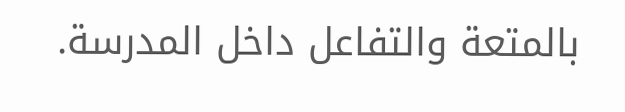بالمتعة والتفاعل داخل المدرسة.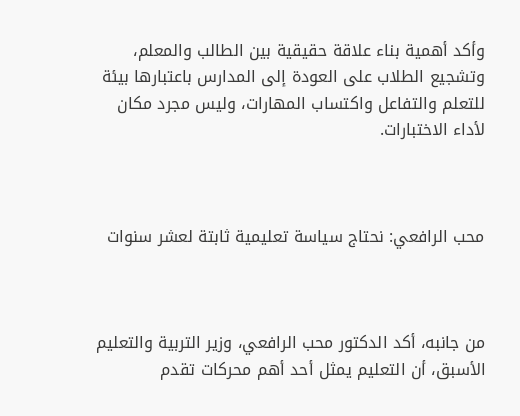وأكد أهمية بناء علاقة حقيقية بين الطالب والمعلم، وتشجيع الطلاب على العودة إلى المدارس باعتبارها بيئة للتعلم والتفاعل واكتساب المهارات، وليس مجرد مكان لأداء الاختبارات.



محب الرافعي: نحتاج سياسة تعليمية ثابتة لعشر سنوات



من جانبه، أكد الدكتور محب الرافعي، وزير التربية والتعليم الأسبق، أن التعليم يمثل أحد أهم محركات تقدم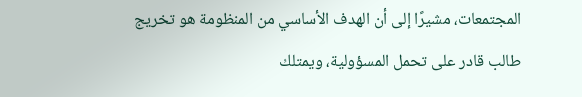المجتمعات، مشيرًا إلى أن الهدف الأساسي من المنظومة هو تخريج طالب قادر على تحمل المسؤولية، ويمتلك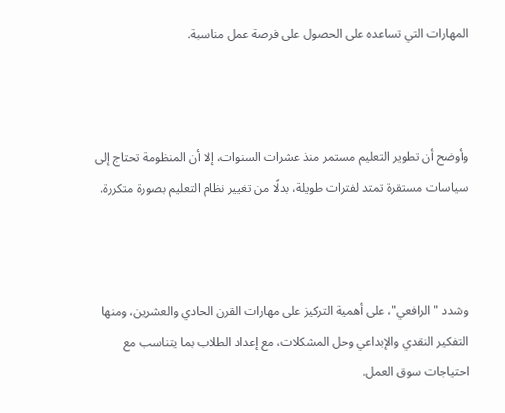المهارات التي تساعده على الحصول على فرصة عمل مناسبة.



وأوضح أن تطوير التعليم مستمر منذ عشرات السنوات، إلا أن المنظومة تحتاج إلى سياسات مستقرة تمتد لفترات طويلة، بدلًا من تغيير نظام التعليم بصورة متكررة.



وشدد "الرافعي"، على أهمية التركيز على مهارات القرن الحادي والعشرين، ومنها التفكير النقدي والإبداعي وحل المشكلات، مع إعداد الطلاب بما يتناسب مع احتياجات سوق العمل.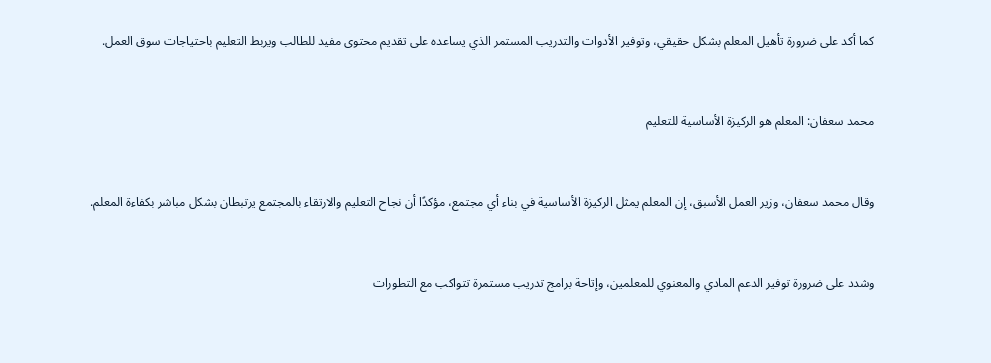كما أكد على ضرورة تأهيل المعلم بشكل حقيقي، وتوفير الأدوات والتدريب المستمر الذي يساعده على تقديم محتوى مفيد للطالب ويربط التعليم باحتياجات سوق العمل.



محمد سعفان: المعلم هو الركيزة الأساسية للتعليم



وقال محمد سعفان، وزير العمل الأسبق، إن المعلم يمثل الركيزة الأساسية في بناء أي مجتمع، مؤكدًا أن نجاح التعليم والارتقاء بالمجتمع يرتبطان بشكل مباشر بكفاءة المعلم.



وشدد على ضرورة توفير الدعم المادي والمعنوي للمعلمين، وإتاحة برامج تدريب مستمرة تتواكب مع التطورات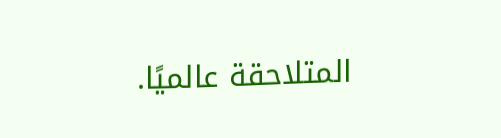المتلاحقة عالميًا.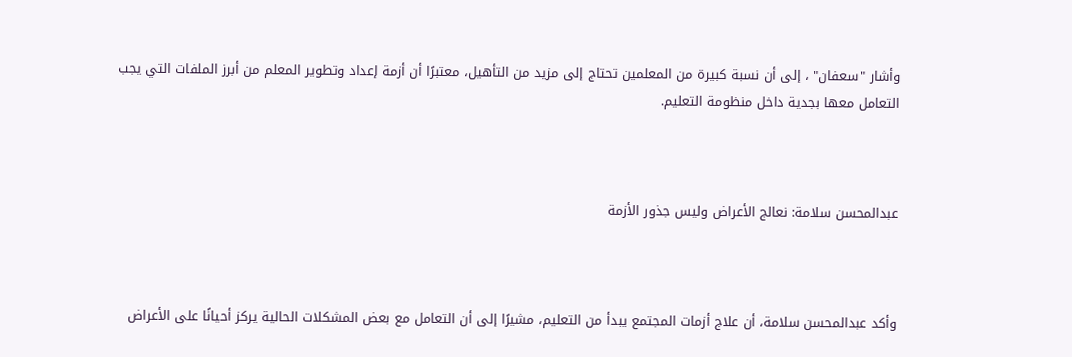وأشار "سعفان" ، إلى أن نسبة كبيرة من المعلمين تحتاج إلى مزيد من التأهيل، معتبرًا أن أزمة إعداد وتطوير المعلم من أبرز الملفات التي يجب التعامل معها بجدية داخل منظومة التعليم.



عبدالمحسن سلامة: نعالج الأعراض وليس جذور الأزمة



وأكد عبدالمحسن سلامة، أن علاج أزمات المجتمع يبدأ من التعليم، مشيرًا إلى أن التعامل مع بعض المشكلات الحالية يركز أحيانًا على الأعراض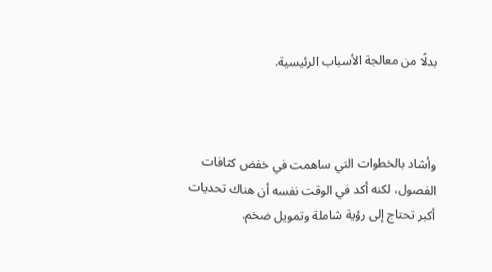بدلًا من معالجة الأسباب الرئيسية.



وأشاد بالخطوات التي ساهمت في خفض كثافات الفصول، لكنه أكد في الوقت نفسه أن هناك تحديات أكبر تحتاج إلى رؤية شاملة وتمويل ضخم.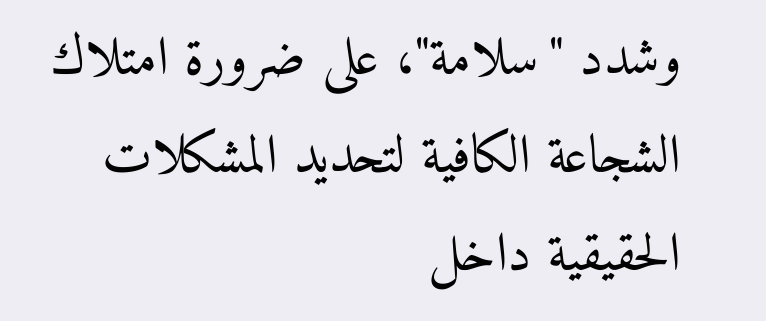وشدد "سلامة"، على ضرورة امتلاك الشجاعة الكافية لتحديد المشكلات الحقيقية داخل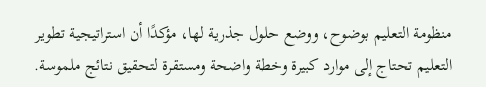منظومة التعليم بوضوح، ووضع حلول جذرية لها، مؤكدًا أن استراتيجية تطوير التعليم تحتاج إلى موارد كبيرة وخطة واضحة ومستقرة لتحقيق نتائج ملموسة.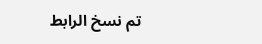تم نسخ الرابط